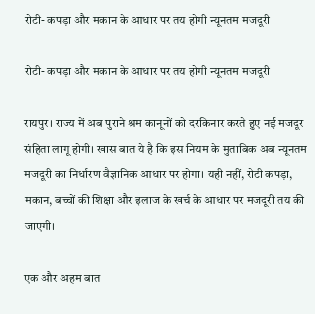रोटी- कपड़ा और मकान के आधार पर तय होगी न्यूनतम मजदूरी

रोटी- कपड़ा और मकान के आधार पर तय होगी न्यूनतम मजदूरी

रायपुर। राज्य में अब पुराने श्रम कानूनों को दरकिनार करते हुए नई मजदूर संहिता लागू होगी। खास बात ये है कि इस नियम के मुताबिक अब न्यूनतम मजदूरी का निर्धारण वैज्ञानिक आधार पर होगा। यही नहीं, रोटी कपड़ा, मकान, बच्चों की शिक्षा और इलाज के खर्च के आधार पर मजदूरी तय की जाएगी।

एक और अहम बात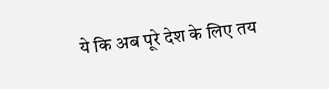ये कि अब पूरे देश के लिए तय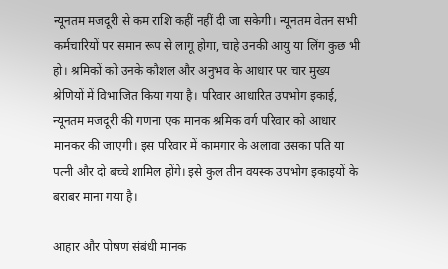न्यूनतम मजदूरी से कम राशि कहीं नहीं दी जा सकेगी। न्यूनतम वेतन सभी कर्मचारियों पर समान रूप से लागू होगा, चाहे उनकी आयु या लिंग कुछ भी हो। श्रमिकों को उनके कौशल और अनुभव के आधार पर चार मुख्य श्रेणियों में विभाजित किया गया है। परिवार आधारित उपभोग इकाई, न्यूनतम मजदूरी की गणना एक मानक श्रमिक वर्ग परिवार को आधार मानकर की जाएगी। इस परिवार में कामगार के अलावा उसका पति या पत्नी और दो बच्चे शामिल होंगे। इसे कुल तीन वयस्क उपभोग इकाइयों के बराबर माना गया है।

आहार और पोषण संबंधी मानक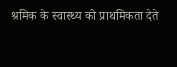श्रमिक के स्वास्थ्य को प्राथमिकता देते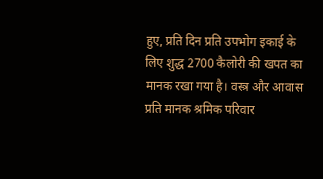हुए, प्रति दिन प्रति उपभोग इकाई के लिए शुद्ध 2700 कैलोरी की खपत का मानक रखा गया है। वस्त्र और आवास प्रति मानक श्रमिक परिवार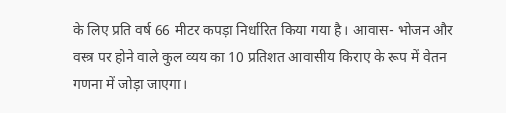के लिए प्रति वर्ष 66 मीटर कपड़ा निर्धारित किया गया है। आवास- भोजन और वस्त्र पर होने वाले कुल व्यय का 10 प्रतिशत आवासीय किराए के रूप में वेतन गणना में जोड़ा जाएगा।